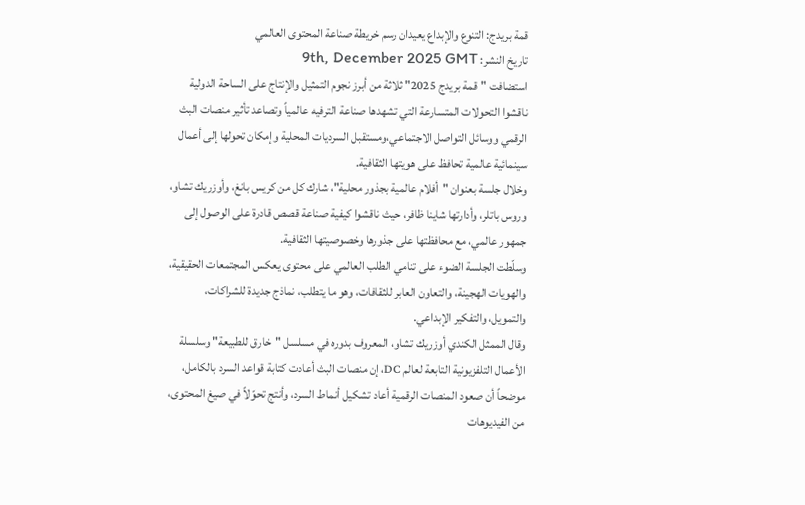قمة بريدج: التنوع والإبداع يعيدان رسم خريطة صناعة المحتوى العالمي
تاريخ النشر: 9th, December 2025 GMT
استضافت "قمة بريدج 2025" ثلاثة من أبرز نجوم التمثيل والإنتاج على الساحة الدولية ناقشوا التحولات المتسارعة التي تشهدها صناعة الترفيه عالمياً وتصاعد تأثير منصات البث الرقمي ووسائل التواصل الاجتماعي،ومستقبل السرديات المحلية وإمكان تحولها إلى أعمال سينمائية عالمية تحافظ على هويتها الثقافية.
وخلال جلسة بعنوان "أفلام عالمية بجذور محلية"، شارك كل من كريس بانغ، وأوزريك تشاو، وروس باتلر، وأدارتها شاينا ظافر، حيث ناقشوا كيفية صناعة قصص قادرة على الوصول إلى جمهور عالمي، مع محافظتها على جذورها وخصوصيتها الثقافية.
وسلّطت الجلسة الضوء على تنامي الطلب العالمي على محتوى يعكس المجتمعات الحقيقية، والهويات الهجينة، والتعاون العابر للثقافات، وهو ما يتطلب، نماذج جديدة للشراكات، والتمويل، والتفكير الإبداعي.
وقال الممثل الكندي أوزريك تشاو، المعروف بدوره في مسلسل "خارق للطبيعة" وسلسلة الأعمال التلفزيونية التابعة لعالم DC، إن منصات البث أعادت كتابة قواعد السرد بالكامل، موضحاً أن صعود المنصات الرقمية أعاد تشكيل أنماط السرد، وأنتج تحوّلاً في صيغ المحتوى، من الفيديوهات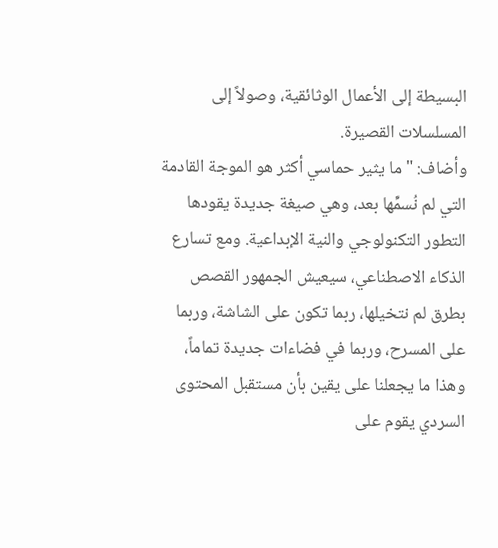البسيطة إلى الأعمال الوثائقية، وصولاً إلى المسلسلات القصيرة.
وأضاف: "ما يثير حماسي أكثر هو الموجة القادمة التي لم نُسمِّها بعد، وهي صيغة جديدة يقودها التطور التكنولوجي والنية الإبداعية. ومع تسارع الذكاء الاصطناعي، سيعيش الجمهور القصص بطرق لم نتخيلها، ربما تكون على الشاشة، وربما على المسرح، وربما في فضاءات جديدة تماماً، وهذا ما يجعلنا على يقين بأن مستقبل المحتوى السردي يقوم على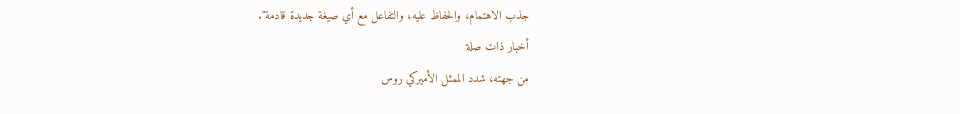جذب الاهتمام، والحفاظ عليه، والتفاعل مع أي صيغة جديدة قادمة".
أخبار ذات صلة
من جهته، شدد الممثل الأميركي روس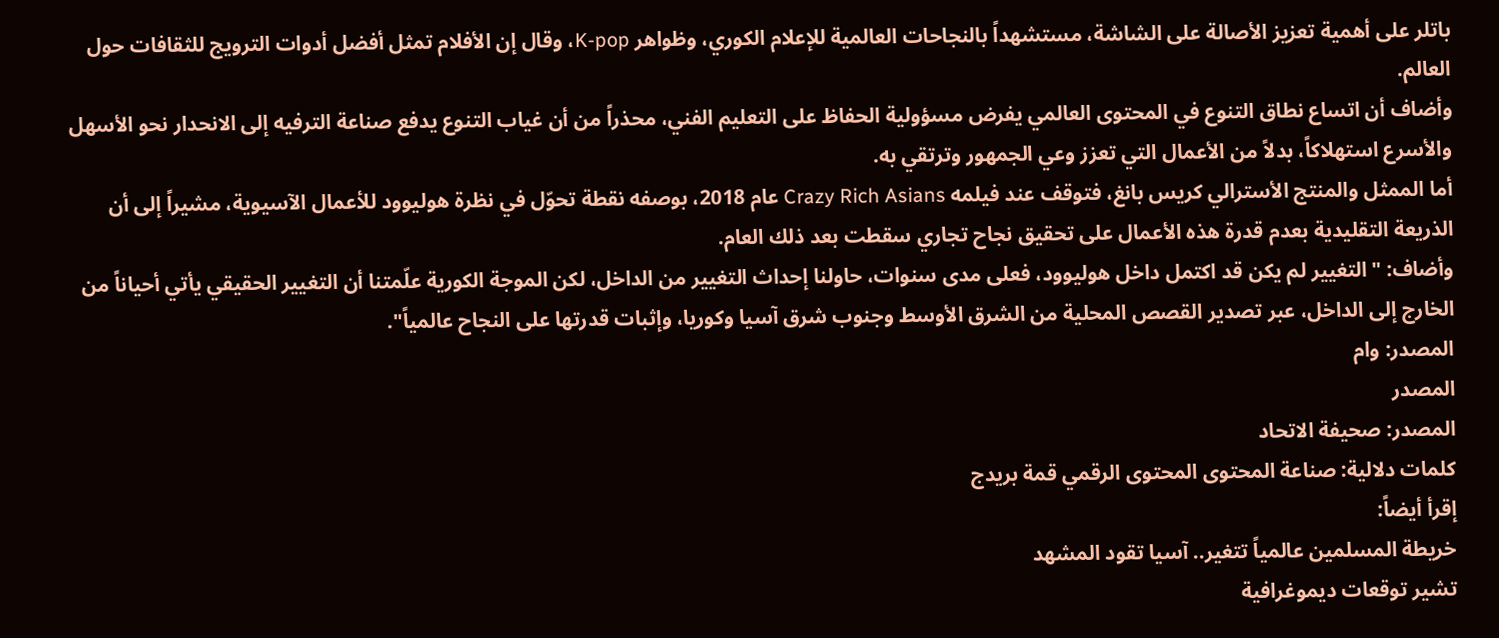باتلر على أهمية تعزيز الأصالة على الشاشة، مستشهداً بالنجاحات العالمية للإعلام الكوري، وظواهر K-pop، وقال إن الأفلام تمثل أفضل أدوات الترويج للثقافات حول العالم.
وأضاف أن اتساع نطاق التنوع في المحتوى العالمي يفرض مسؤولية الحفاظ على التعليم الفني، محذراً من أن غياب التنوع يدفع صناعة الترفيه إلى الانحدار نحو الأسهل والأسرع استهلاكاً، بدلاً من الأعمال التي تعزز وعي الجمهور وترتقي به.
أما الممثل والمنتج الأسترالي كريس بانغ، فتوقف عند فيلمه Crazy Rich Asians عام 2018، بوصفه نقطة تحوّل في نظرة هوليوود للأعمال الآسيوية، مشيراً إلى أن الذريعة التقليدية بعدم قدرة هذه الأعمال على تحقيق نجاح تجاري سقطت بعد ذلك العام.
وأضاف: "التغيير لم يكن قد اكتمل داخل هوليوود، فعلى مدى سنوات، حاولنا إحداث التغيير من الداخل، لكن الموجة الكورية علّمتنا أن التغيير الحقيقي يأتي أحياناً من الخارج إلى الداخل، عبر تصدير القصص المحلية من الشرق الأوسط وجنوب شرق آسيا وكوريا، وإثبات قدرتها على النجاح عالمياً".
المصدر: وام
المصدر
المصدر: صحيفة الاتحاد
كلمات دلالية: صناعة المحتوى المحتوى الرقمي قمة بريدج
إقرأ أيضاً:
خريطة المسلمين عالمياً تتغير.. آسيا تقود المشهد
تشير توقعات ديموغرافية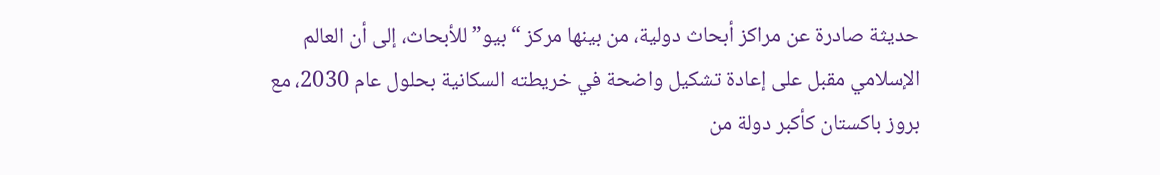حديثة صادرة عن مراكز أبحاث دولية، من بينها مركز “بيو” للأبحاث، إلى أن العالم الإسلامي مقبل على إعادة تشكيل واضحة في خريطته السكانية بحلول عام 2030، مع بروز باكستان كأكبر دولة من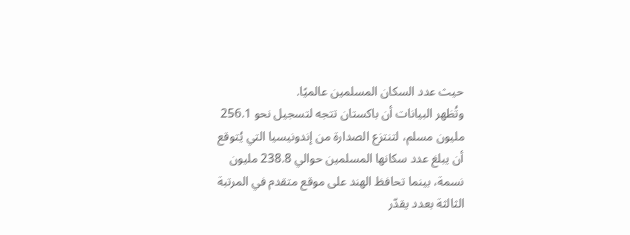حيث عدد السكان المسلمين عالميًا.
وتُظهر البيانات أن باكستان تتجه لتسجيل نحو 256.1 مليون مسلم، لتنتزع الصدارة من إندونيسيا التي يُتوقع أن يبلغ عدد سكانها المسلمين حوالي 238.8 مليون نسمة، بينما تحافظ الهند على موقع متقدم في المرتبة الثالثة بعدد يقدّر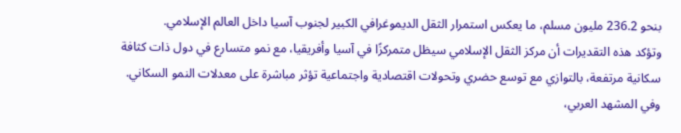بنحو 236.2 مليون مسلم، ما يعكس استمرار الثقل الديموغرافي الكبير لجنوب آسيا داخل العالم الإسلامي.
وتؤكد هذه التقديرات أن مركز الثقل الإسلامي سيظل متمركزًا في آسيا وأفريقيا، مع نمو متسارع في دول ذات كثافة سكانية مرتفعة، بالتوازي مع توسع حضري وتحولات اقتصادية واجتماعية تؤثر مباشرة على معدلات النمو السكاني.
وفي المشهد العربي،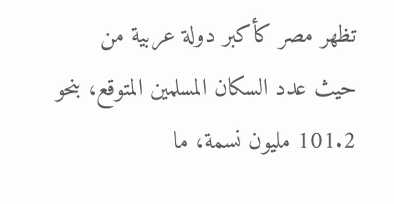تظهر مصر كأكبر دولة عربية من حيث عدد السكان المسلمين المتوقع، بنحو 101.2 مليون نسمة، ما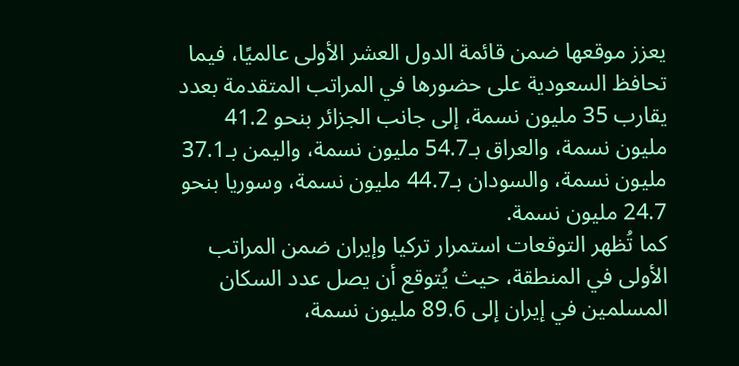يعزز موقعها ضمن قائمة الدول العشر الأولى عالميًا، فيما تحافظ السعودية على حضورها في المراتب المتقدمة بعدد يقارب 35 مليون نسمة، إلى جانب الجزائر بنحو 41.2 مليون نسمة، والعراق بـ54.7 مليون نسمة، واليمن بـ37.1 مليون نسمة، والسودان بـ44.7 مليون نسمة، وسوريا بنحو 24.7 مليون نسمة.
كما تُظهر التوقعات استمرار تركيا وإيران ضمن المراتب الأولى في المنطقة، حيث يُتوقع أن يصل عدد السكان المسلمين في إيران إلى 89.6 مليون نسمة،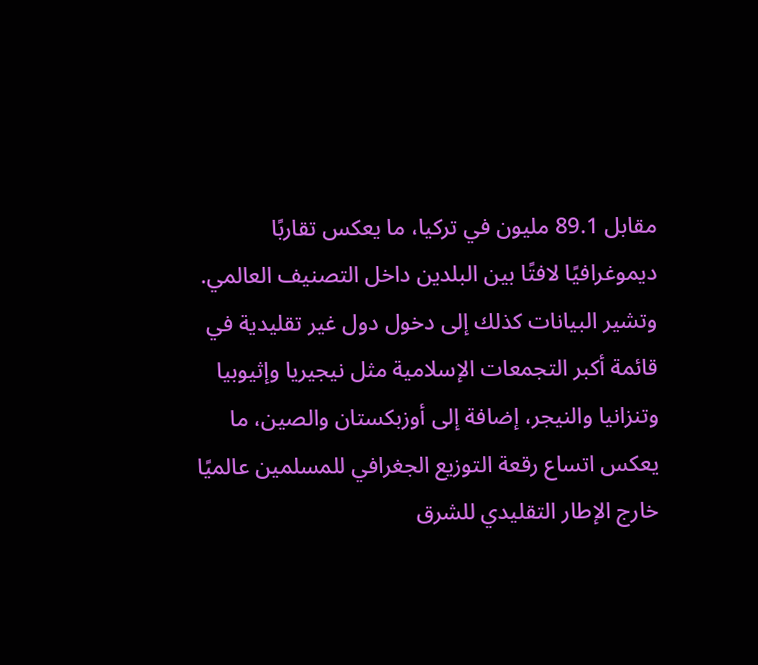مقابل 89.1 مليون في تركيا، ما يعكس تقاربًا ديموغرافيًا لافتًا بين البلدين داخل التصنيف العالمي.
وتشير البيانات كذلك إلى دخول دول غير تقليدية في قائمة أكبر التجمعات الإسلامية مثل نيجيريا وإثيوبيا وتنزانيا والنيجر، إضافة إلى أوزبكستان والصين، ما يعكس اتساع رقعة التوزيع الجغرافي للمسلمين عالميًا خارج الإطار التقليدي للشرق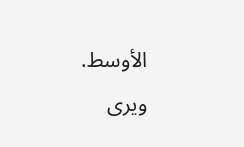الأوسط.
ويرى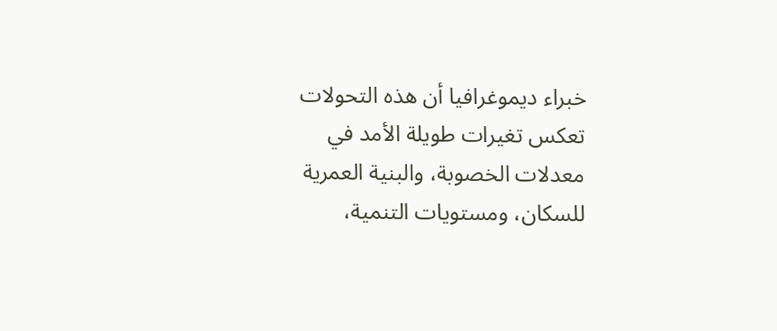خبراء ديموغرافيا أن هذه التحولات تعكس تغيرات طويلة الأمد في معدلات الخصوبة، والبنية العمرية للسكان، ومستويات التنمية،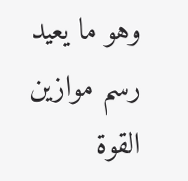وهو ما يعيد رسم موازين القوة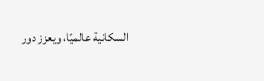السكانية عالميًا، ويعزز دور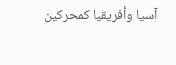آسيا وأفريقيا كمحركين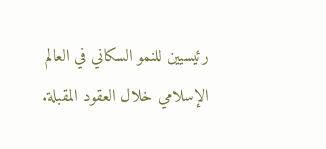رئيسيين للنمو السكاني في العالم الإسلامي خلال العقود المقبلة.